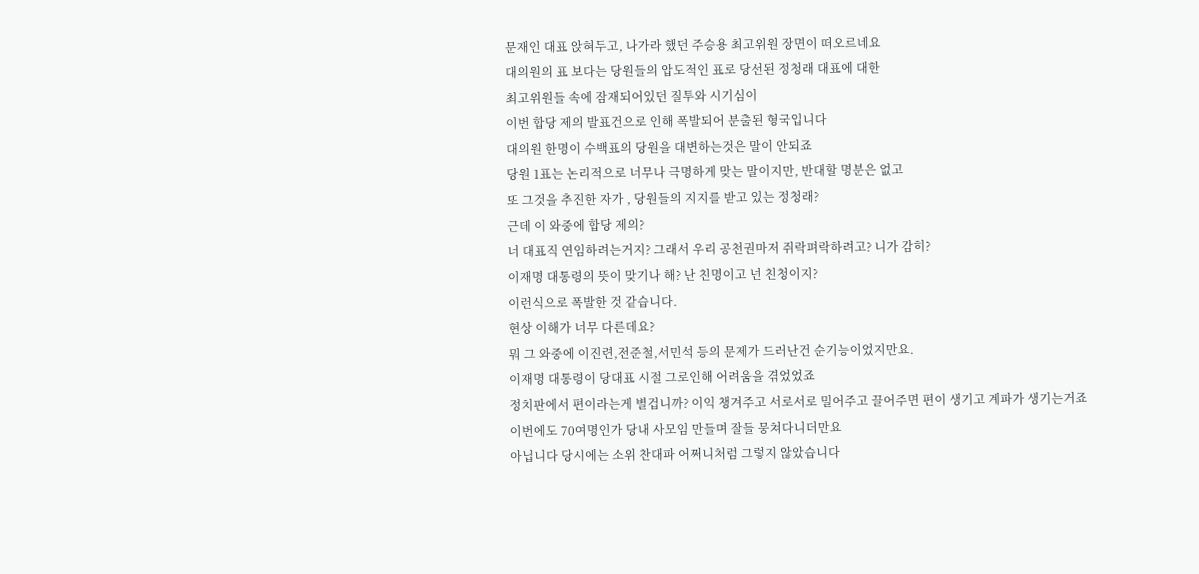문재인 대표 앉혀두고, 나가라 했던 주승용 최고위원 장면이 떠오르네요
대의원의 표 보다는 당원들의 압도적인 표로 당선된 정청래 대표에 대한
최고위원들 속에 잠재되어있던 질투와 시기심이
이번 합당 제의 발표건으로 인해 폭발되어 분출된 형국입니다
대의원 한명이 수백표의 당원을 대변하는것은 말이 안되죠
당원 1표는 논리적으로 너무나 극명하게 맞는 말이지만, 반대할 명분은 없고
또 그것을 추진한 자가 , 당원들의 지지를 받고 있는 정청래?
근데 이 와중에 합당 제의?
너 대표직 연임하려는거지? 그래서 우리 공천권마저 쥐락펴락하려고? 니가 감히?
이재명 대통령의 뜻이 맞기나 해? 난 친명이고 넌 친청이지?
이런식으로 폭발한 것 같습니다.
현상 이해가 너무 다른데요?
뭐 그 와중에 이진련,전준철,서민석 등의 문제가 드러난건 순기능이었지만요.
이재명 대통령이 당대표 시절 그로인해 어려움을 겪었었죠
정치판에서 편이라는게 별겁니까? 이익 챙겨주고 서로서로 밀어주고 끌어주면 편이 생기고 계파가 생기는거죠
이번에도 70여명인가 당내 사모임 만들며 잘들 뭉쳐다니더만요
아닙니다 당시에는 소위 찬대파 어쩌니처럼 그렇지 않았습니다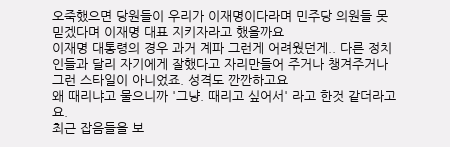오죽했으면 당원들이 우리가 이재명이다라며 민주당 의원들 못믿겠다며 이재명 대표 지키자라고 했을까요
이재명 대통령의 경우 과거 계파 그런게 어려웠던게.. 다른 정치인들과 달리 자기에게 잘했다고 자리만들어 주거나 챙겨주거나 그런 스타일이 아니었죠. 성격도 깐깐하고요
왜 때리냐고 물으니까 '그냥. 때리고 싶어서' 라고 한것 같더라고요.
최근 잡음들을 보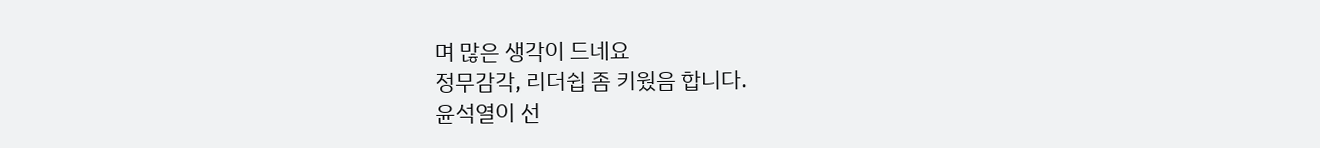며 많은 생각이 드네요
정무감각, 리더쉽 좀 키웠음 합니다.
윤석열이 선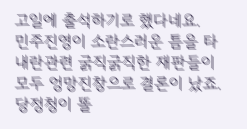고일에 출석하기로 했다네요.
민주진영이 소란스러운 틈을 타 내란관련 굵직굵직한 재판들이 모두 엉망진창으로 결론이 났죠.
당정청이 똘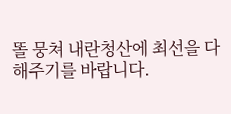똘 뭉쳐 내란청산에 최선을 다해주기를 바랍니다.